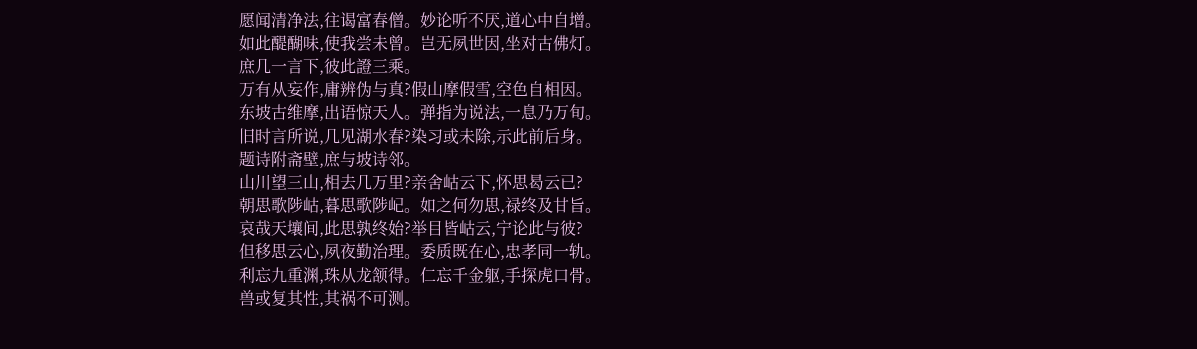愿闻清净法,往谒富春僧。妙论听不厌,道心中自增。
如此醍醐味,使我尝未曾。岂无夙世因,坐对古佛灯。
庶几一言下,彼此證三乘。
万有从妄作,庸辨伪与真?假山摩假雪,空色自相因。
东坡古维摩,出语惊天人。弹指为说法,一息乃万旬。
旧时言所说,几见湖水春?染习或未除,示此前后身。
题诗附斋壁,庶与坡诗邻。
山川望三山,相去几万里?亲舍岵云下,怀思曷云已?
朝思歌陟岵,暮思歌陟屺。如之何勿思,禄终及甘旨。
哀哉天壤间,此思孰终始?举目皆岵云,宁论此与彼?
但移思云心,夙夜勤治理。委质既在心,忠孝同一轨。
利忘九重渊,珠从龙颔得。仁忘千金躯,手探虎口骨。
兽或复其性,其祸不可测。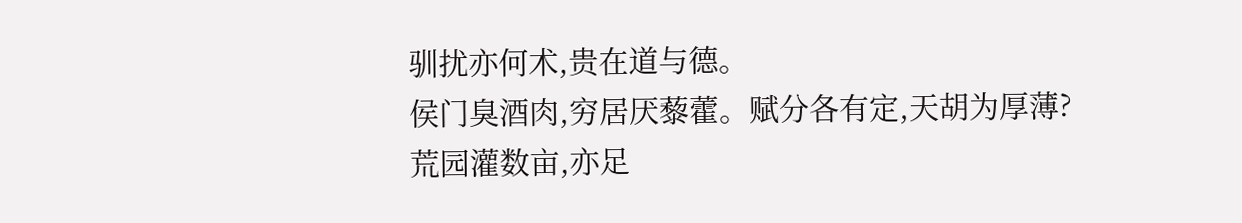驯扰亦何术,贵在道与德。
侯门臭酒肉,穷居厌藜藿。赋分各有定,天胡为厚薄?
荒园灌数亩,亦足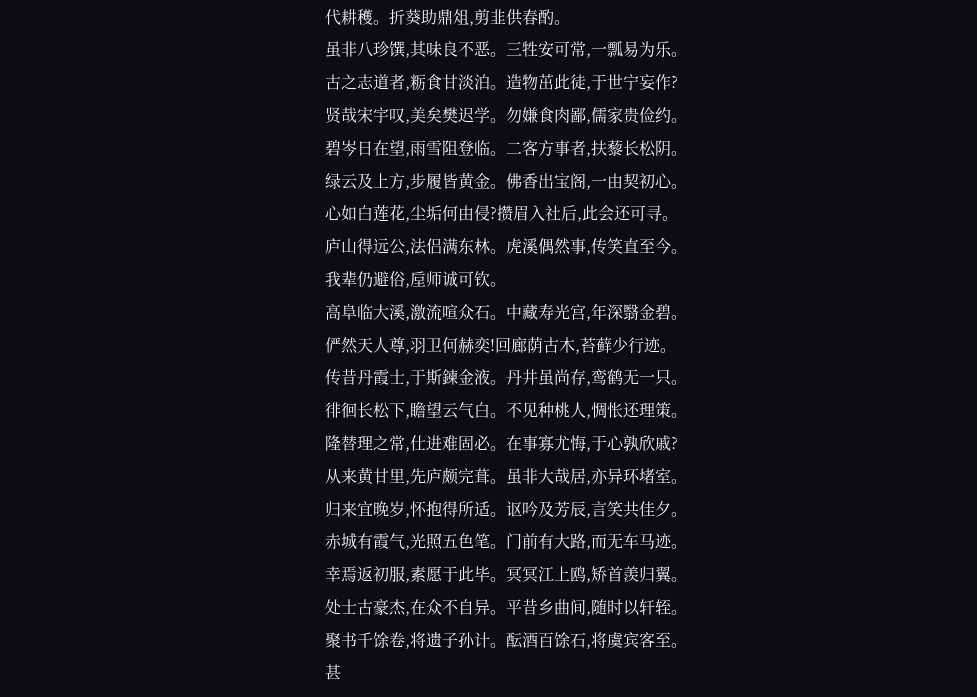代耕穫。折葵助鼎俎,剪韭供春酌。
虽非八珍馔,其味良不恶。三牲安可常,一瓢易为乐。
古之志道者,粝食甘淡泊。造物茁此徒,于世宁妄作?
贤哉宋宇叹,美矣樊迟学。勿嫌食肉鄙,儒家贵俭约。
碧岑日在望,雨雪阻登临。二客方事者,扶藜长松阴。
绿云及上方,步履皆黄金。佛香出宝阁,一由契初心。
心如白莲花,尘垢何由侵?攒眉入社后,此会还可寻。
庐山得远公,法侣满东林。虎溪偶然事,传笑直至今。
我辈仍避俗,垕师诚可钦。
高阜临大溪,激流喧众石。中藏寿光宫,年深翳金碧。
俨然天人尊,羽卫何赫奕!回廊荫古木,苔藓少行迹。
传昔丹霞士,于斯鍊金液。丹井虽尚存,鸾鹤无一只。
徘徊长松下,瞻望云气白。不见种桃人,惆怅还理策。
隆替理之常,仕进难固必。在事寡尤悔,于心孰欣戚?
从来黄甘里,先庐颇完葺。虽非大哉居,亦异环堵室。
归来宜晚岁,怀抱得所适。讴吟及芳辰,言笑共佳夕。
赤城有霞气,光照五色笔。门前有大路,而无车马迹。
幸焉返初服,素愿于此毕。冥冥江上鸥,矫首羡归翼。
处士古豪杰,在众不自异。平昔乡曲间,随时以轩轾。
聚书千馀卷,将遗子孙计。酝酒百馀石,将虞宾客至。
甚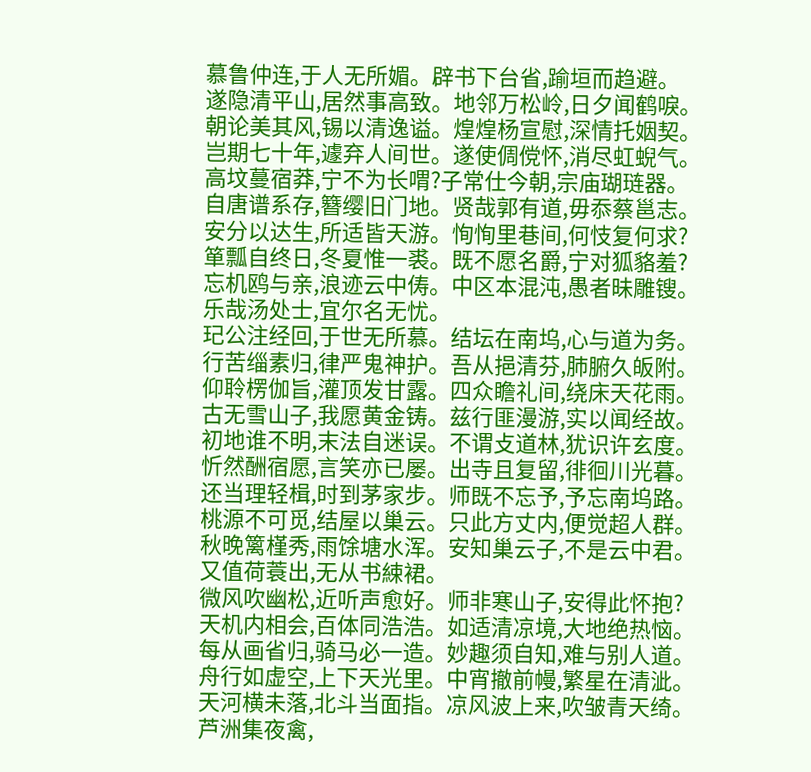慕鲁仲连,于人无所媚。辟书下台省,踰垣而趋避。
遂隐清平山,居然事高致。地邻万松岭,日夕闻鹤唳。
朝论美其风,锡以清逸谥。煌煌杨宣慰,深情托姻契。
岂期七十年,遽弃人间世。遂使倜傥怀,消尽虹蜺气。
高坟蔓宿莽,宁不为长喟?子常仕今朝,宗庙瑚琏器。
自唐谱系存,簪缨旧门地。贤哉郭有道,毋忝蔡邕志。
安分以达生,所适皆天游。恂恂里巷间,何忮复何求?
箪瓢自终日,冬夏惟一裘。既不愿名爵,宁对狐貉羞?
忘机鸥与亲,浪迹云中俦。中区本混沌,愚者昧雕锼。
乐哉汤处士,宜尔名无忧。
玘公注经回,于世无所慕。结坛在南坞,心与道为务。
行苦缁素归,律严鬼神护。吾从挹清芬,肺腑久皈附。
仰聆楞伽旨,灌顶发甘露。四众瞻礼间,绕床天花雨。
古无雪山子,我愿黄金铸。兹行匪漫游,实以闻经故。
初地谁不明,末法自迷误。不谓攴道林,犹识许玄度。
忻然酬宿愿,言笑亦已屡。出寺且复留,徘徊川光暮。
还当理轻楫,时到茅家步。师既不忘予,予忘南坞路。
桃源不可觅,结屋以巢云。只此方丈内,便觉超人群。
秋晚篱槿秀,雨馀塘水浑。安知巢云子,不是云中君。
又值荷蓑出,无从书綀裙。
微风吹幽松,近听声愈好。师非寒山子,安得此怀抱?
天机内相会,百体同浩浩。如适清凉境,大地绝热恼。
每从画省归,骑马必一造。妙趣须自知,难与别人道。
舟行如虚空,上下天光里。中宵撤前幔,繁星在清泚。
天河横未落,北斗当面指。凉风波上来,吹皱青天绮。
芦洲集夜禽,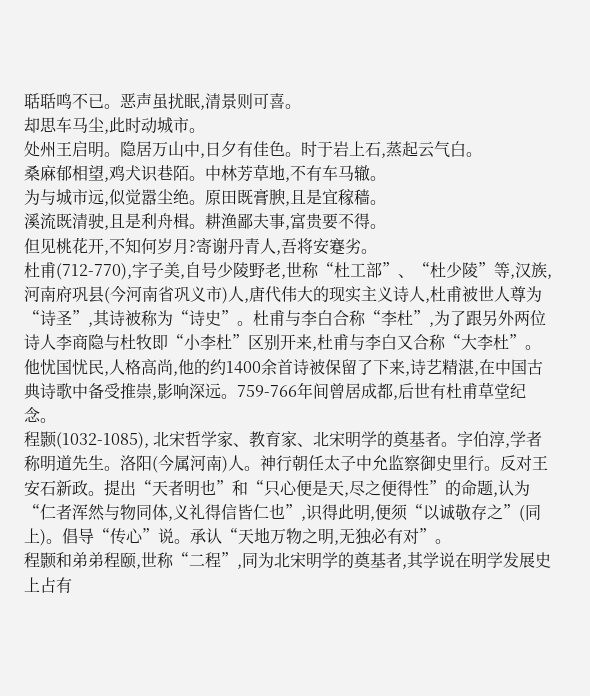聒聒鸣不已。恶声虽扰眠,清景则可喜。
却思车马尘,此时动城市。
处州王启明。隐居万山中,日夕有佳色。时于岩上石,蒸起云气白。
桑麻郁相望,鸡犬识巷陌。中林芳草地,不有车马辙。
为与城市远,似觉嚣尘绝。原田既膏腴,且是宜稼穑。
溪流既清驶,且是利舟楫。耕渔鄙夫事,富贵要不得。
但见桃花开,不知何岁月?寄谢丹青人,吾将安蹇劣。
杜甫(712-770),字子美,自号少陵野老,世称“杜工部”、“杜少陵”等,汉族,河南府巩县(今河南省巩义市)人,唐代伟大的现实主义诗人,杜甫被世人尊为“诗圣”,其诗被称为“诗史”。杜甫与李白合称“李杜”,为了跟另外两位诗人李商隐与杜牧即“小李杜”区别开来,杜甫与李白又合称“大李杜”。他忧国忧民,人格高尚,他的约1400余首诗被保留了下来,诗艺精湛,在中国古典诗歌中备受推崇,影响深远。759-766年间曾居成都,后世有杜甫草堂纪念。
程颢(1032-1085), 北宋哲学家、教育家、北宋明学的奠基者。字伯淳,学者称明道先生。洛阳(今属河南)人。神行朝任太子中允监察御史里行。反对王安石新政。提出“天者明也”和“只心便是天,尽之便得性”的命题,认为“仁者浑然与物同体,义礼得信皆仁也”,识得此明,便须“以诚敬存之”(同上)。倡导“传心”说。承认“天地万物之明,无独必有对”。
程颢和弟弟程颐,世称“二程”,同为北宋明学的奠基者,其学说在明学发展史上占有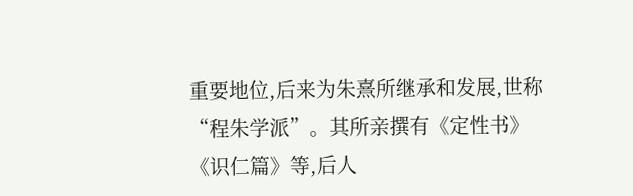重要地位,后来为朱熹所继承和发展,世称“程朱学派”。其所亲撰有《定性书》《识仁篇》等,后人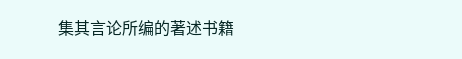集其言论所编的著述书籍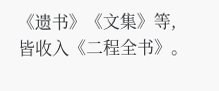《遗书》《文集》等,皆收入《二程全书》。